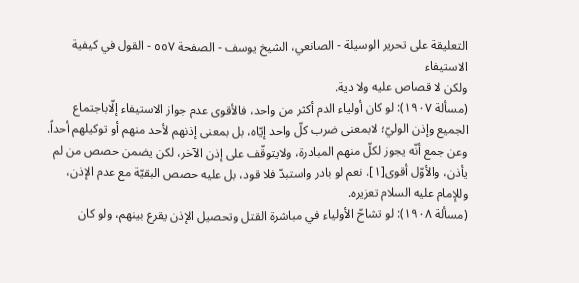التعليقة على تحرير الوسيلة - الصانعي، الشيخ يوسف - الصفحة ٥٥٧ - القول في كيفية الاستيفاء
ولكن لا قصاص عليه ولا دية.
(مسألة ١٩٠٧): لو كان أولياء الدم أكثر من واحد، فالأقوى عدم جواز الاستيفاء إلّاباجتماع الجميع وإذن الوليّ؛ لابمعنى ضرب كلّ واحد إيّاه، بل بمعنى إذنهم لأحد منهم أو توكيلهم أحداً. وعن جمع أنّه يجوز لكلّ منهم المبادرة، ولايتوقّف على إذن الآخر، لكن يضمن حصص من لم يأذن، والأوّل أقوى[١]. نعم لو بادر واستبدّ فلا قود، بل عليه حصص البقيّة مع عدم الإذن، وللإمام عليه السلام تعزيره.
(مسألة ١٩٠٨): لو تشاحّ الأولياء في مباشرة القتل وتحصيل الإذن يقرع بينهم، ولو كان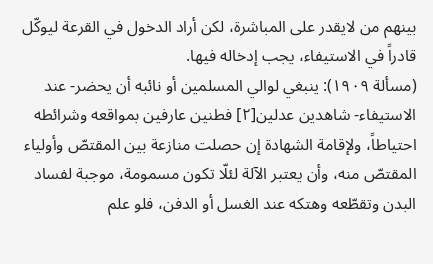بينهم من لايقدر على المباشرة، لكن أراد الدخول في القرعة ليوكّل قادراً في الاستيفاء، يجب إدخاله فيها.
(مسألة ١٩٠٩): ينبغي لوالي المسلمين أو نائبه أن يحضر- عند الاستيفاء- شاهدين عدلين[٢] فطنين عارفين بمواقعه وشرائطه احتياطاً، ولإقامة الشهادة إن حصلت منازعة بين المقتصّ وأولياء المقتصّ منه، وأن يعتبر الآلة لئلّا تكون مسمومة، موجبة لفساد البدن وتقطّعه وهتكه عند الغسل أو الدفن، فلو علم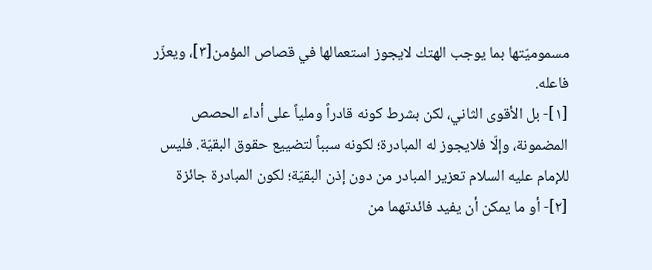مسموميّتها بما يوجب الهتك لايجوز استعمالها في قصاص المؤمن[٣]، ويعزّر فاعله.
[١]- بل الأقوى الثاني، لكن بشرط كونه قادراً وملياً على أداء الحصص المضمونة، وإلّا فلايجوز له المبادرة؛ لكونه سبباً لتضييع حقوق البقيّة. فليس للإمام عليه السلام تعزير المبادر من دون إذن البقيّة؛ لكون المبادرة جائزة
[٢]- أو ما يمكن أن يفيد فائدتهما من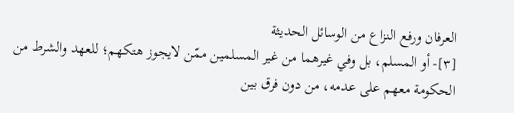العرفان ورفع النزاع من الوسائل الحديثة
[٣]- أو المسلم، بل وفي غيرهما من غير المسلمين ممّن لايجوز هتكهم؛ للعهد والشرط من الحكومة معهم على عدمه، من دون فرق بين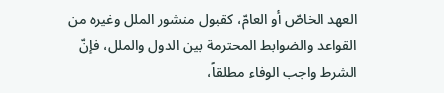العهد الخاصّ أو العامّ، كقبول منشور الملل وغيره من القواعد والضوابط المحترمة بين الدول والملل، فإنّ الشرط واجب الوفاء مطلقاً،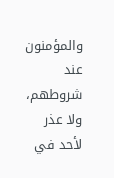والمؤمنون عند شروطهم، ولا عذر لأحد في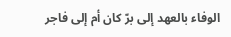الوفاء بالعهد إلى برّ كان أم إلى فاجر